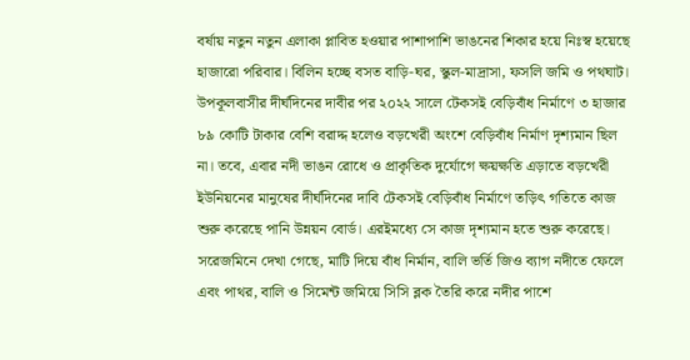বর্ষায় নতুন নতুন এলাকা প্লাবিত হওয়ার পাশাপাশি ভাঙনের শিকার হয়ে নিঃস্ব হয়েছে হাজারো পরিবার। বিলিন হচ্ছে বসত বাড়ি-ঘর, স্কুল-মাদ্রাসা, ফসলি জমি ও পথঘাট। উপকূলবাসীর দীর্ঘদিনের দাবীর পর ২০২২ সালে টেকসই বেড়িবাঁধ নির্মাণে ৩ হাজার ৮৯ কোটি টাকার বেশি বরাদ্দ হলেও বড়খেরী অংশে বেড়িবাঁধ নির্মাণ দৃশ্যমান ছিল না। তবে, এবার নদী ভাঙন রোধে ও প্রাকৃতিক দুর্যোগে ক্ষয়ক্ষতি এড়াতে বড়খেরী ইউনিয়নের মানুষের দীর্ঘদিনের দাবি টেকসই বেড়িবাঁধ নির্মাণে তড়িৎ গতিতে কাজ শুরু করেছে পানি উন্নয়ন বোর্ড। এরইমধ্যে সে কাজ দৃশ্যমান হতে শুরু করেছে।
সরেজমিনে দেখা গেছে, মাটি দিয়ে বাঁধ নির্মান, বালি ভর্তি জিও ব্যাগ নদীতে ফেলে এবং পাথর, বালি ও সিমেন্ট জমিয়ে সিসি ব্লক তৈরি করে নদীর পাশে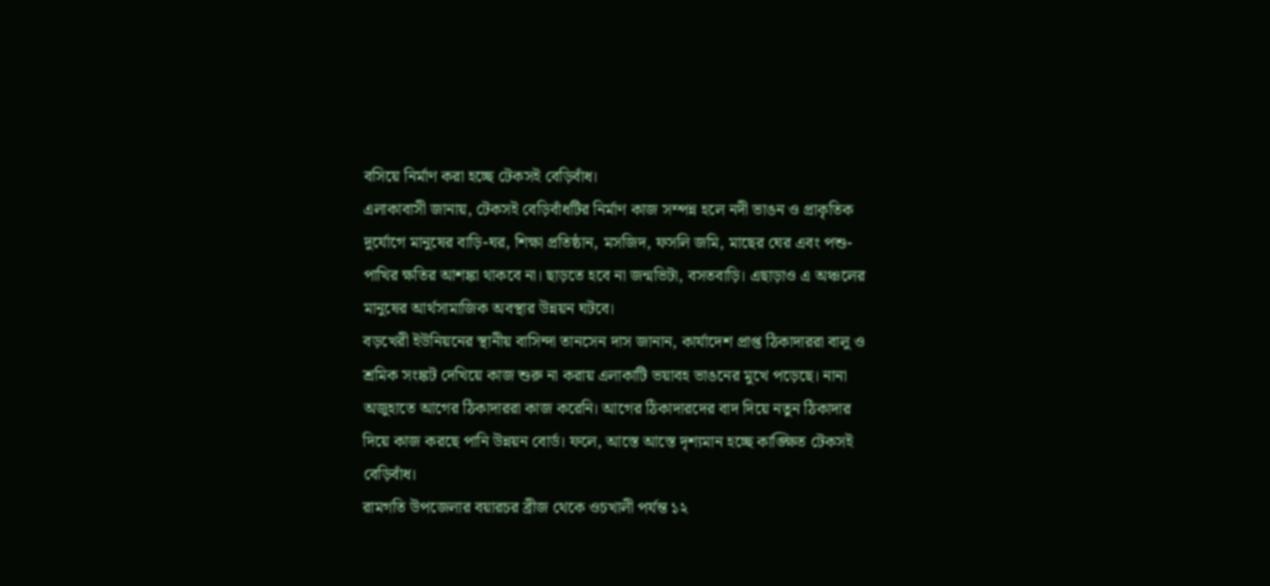বসিয়ে নির্মাণ করা হচ্ছে টেকসই বেড়িবাঁধ।
এলাকাবাসী জানায়, টেকসই বেড়িবাঁধটির নির্মাণ কাজ সম্পন্ন হলে নদী ভাঙন ও প্রাকৃতিক দুর্যোগে মানুষের বাড়ি-ঘর, শিক্ষা প্রতিষ্ঠান, মসজিদ, ফসলি জমি, মাছের ঘের এবং পশু-পাখির ক্ষতির আশঙ্কা থাকবে না। ছাড়তে হবে না জন্মভিটা, বসতবাড়ি। এছাড়াও এ অঞ্চলের মানুষের আর্থসামাজিক অবস্থার উন্নয়ন ঘটবে।
বড়খেরী ইউনিয়নের স্থানীয় বাসিন্দা তানসেন দাস জানান, কার্যাদেশ প্রাপ্ত ঠিকাদাররা বালু ও শ্রমিক সংঙ্কট দেখিয়ে কাজ শুরু না করায় এলাকাটি ভয়াবহ ভাঙনের মুখে পড়েছে। নানা অজুহাতে আগের ঠিকাদাররা কাজ করেনি। আগের ঠিকাদারদের বাদ দিয়ে নতুন ঠিকাদার দিয়ে কাজ করছে পানি উন্নয়ন বোর্ড। ফলে, আস্তে আস্তে দৃশ্যমান হচ্ছে কাঙ্ক্ষিত টেকসই বেড়িবাঁধ।
রামগতি উপজেলার বয়ারচর ব্রীজ থেকে ওচখালী পর্যন্ত ১২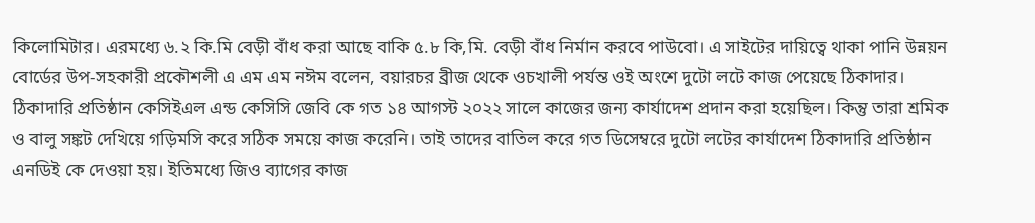কিলোমিটার। এরমধ্যে ৬.২ কি.মি বেড়ী বাঁধ করা আছে বাকি ৫.৮ কি,মি. বেড়ী বাঁধ নির্মান করবে পাউবো। এ সাইটের দায়িত্বে থাকা পানি উন্নয়ন বোর্ডের উপ-সহকারী প্রকৌশলী এ এম এম নঈম বলেন, বয়ারচর ব্রীজ থেকে ওচখালী পর্যন্ত ওই অংশে দুটো লটে কাজ পেয়েছে ঠিকাদার। ঠিকাদারি প্রতিষ্ঠান কেসিইএল এন্ড কেসিসি জেবি কে গত ১৪ আগস্ট ২০২২ সালে কাজের জন্য কার্যাদেশ প্রদান করা হয়েছিল। কিন্তু তারা শ্রমিক ও বালু সঙ্কট দেখিয়ে গড়িমসি করে সঠিক সময়ে কাজ করেনি। তাই তাদের বাতিল করে গত ডিসেম্বরে দুটো লটের কার্যাদেশ ঠিকাদারি প্রতিষ্ঠান এনডিই কে দেওয়া হয়। ইতিমধ্যে জিও ব্যাগের কাজ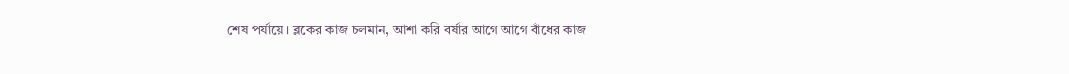শেষ পর্যায়ে। ব্লকের কাজ চলমান, আশা করি বর্ষার আগে আগে বাঁধের কাজ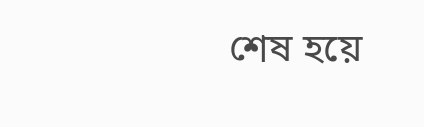শেষ হয়ে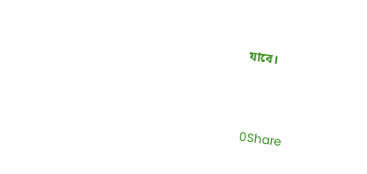যাবে।



0Share